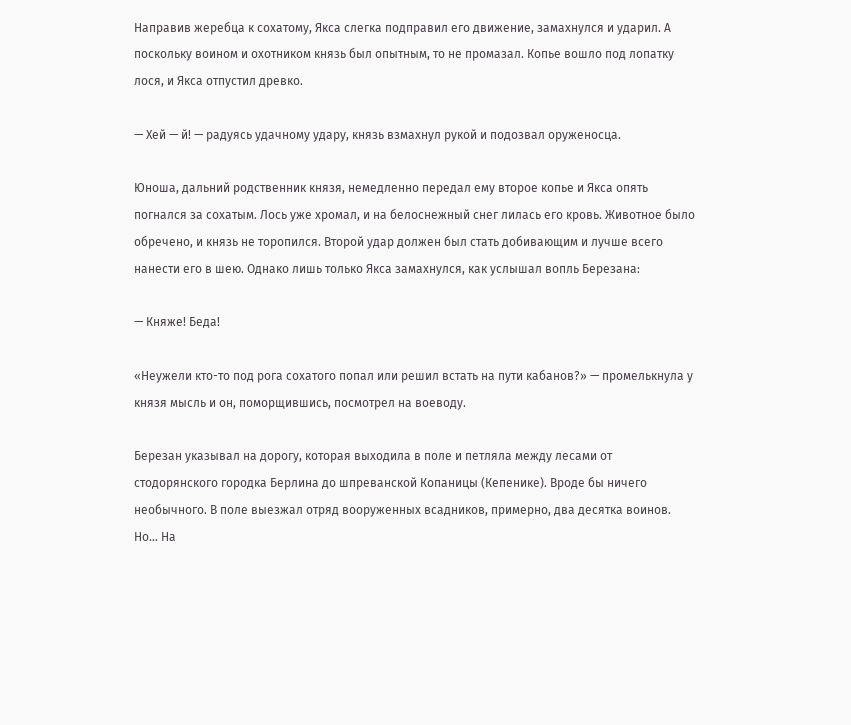Направив жеребца к сохатому, Якса слегка подправил его движение, замахнулся и ударил. А поскольку воином и охотником князь был опытным, то не промазал. Копье вошло под лопатку лося, и Якса отпустил древко.

— Хей — й! — радуясь удачному удару, князь взмахнул рукой и подозвал оруженосца.

Юноша, дальний родственник князя, немедленно передал ему второе копье и Якса опять погнался за сохатым. Лось уже хромал, и на белоснежный снег лилась его кровь. Животное было обречено, и князь не торопился. Второй удар должен был стать добивающим и лучше всего нанести его в шею. Однако лишь только Якса замахнулся, как услышал вопль Березана:

— Княже! Беда!

«Неужели кто-то под рога сохатого попал или решил встать на пути кабанов?» — промелькнула у князя мысль и он, поморщившись, посмотрел на воеводу.

Березан указывал на дорогу, которая выходила в поле и петляла между лесами от стодорянского городка Берлина до шпреванской Копаницы (Кепенике). Вроде бы ничего необычного. В поле выезжал отряд вооруженных всадников, примерно, два десятка воинов. Но… На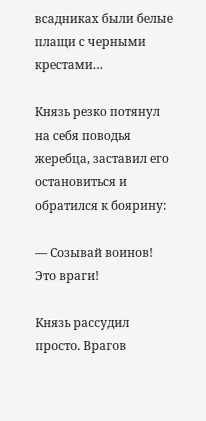всадниках были белые плащи с черными крестами…

Князь резко потянул на себя поводья жеребца, заставил его остановиться и обратился к боярину:

— Созывай воинов! Это враги!

Князь рассудил просто. Врагов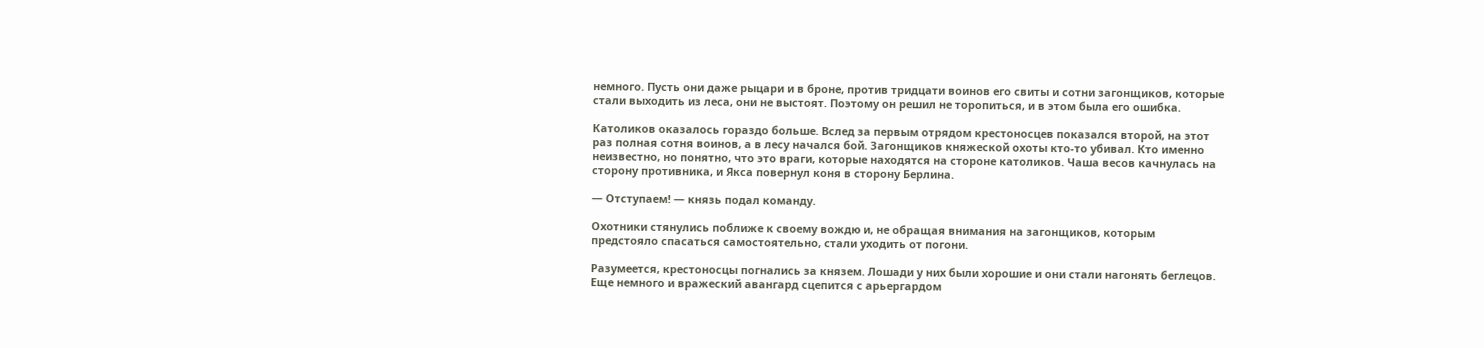немного. Пусть они даже рыцари и в броне, против тридцати воинов его свиты и сотни загонщиков, которые стали выходить из леса, они не выстоят. Поэтому он решил не торопиться, и в этом была его ошибка.

Католиков оказалось гораздо больше. Вслед за первым отрядом крестоносцев показался второй, на этот раз полная сотня воинов, а в лесу начался бой. Загонщиков княжеской охоты кто-то убивал. Кто именно неизвестно, но понятно, что это враги, которые находятся на стороне католиков. Чаша весов качнулась на сторону противника, и Якса повернул коня в сторону Берлина.

— Отступаем! — князь подал команду.

Охотники стянулись поближе к своему вождю и, не обращая внимания на загонщиков, которым предстояло спасаться самостоятельно, стали уходить от погони.

Разумеется, крестоносцы погнались за князем. Лошади у них были хорошие и они стали нагонять беглецов. Еще немного и вражеский авангард сцепится с арьергардом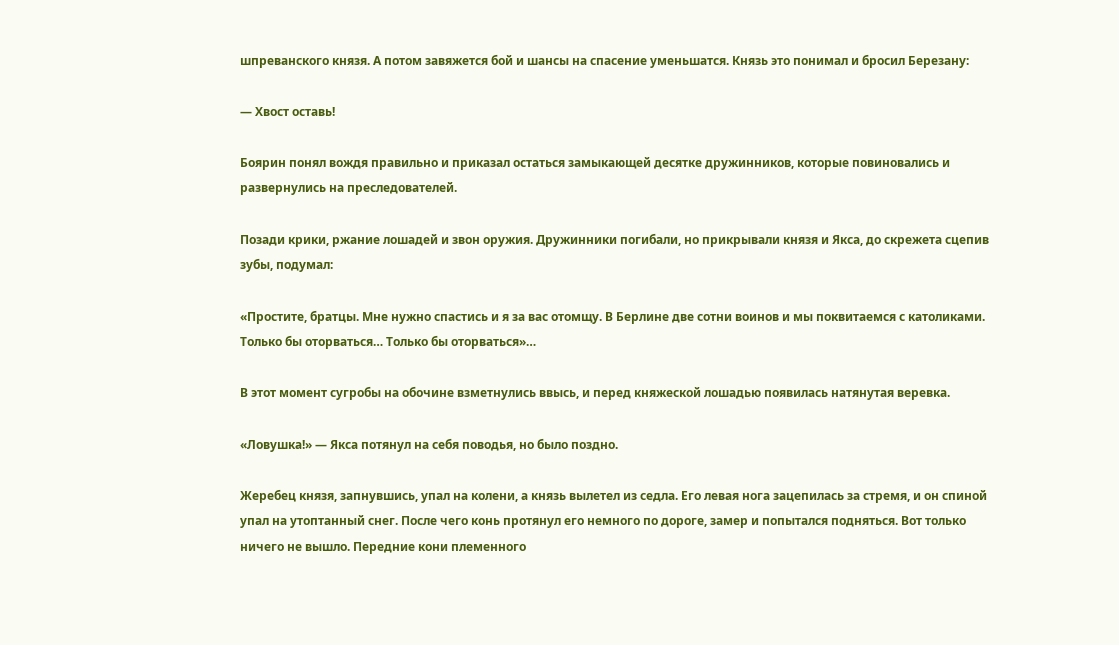шпреванского князя. А потом завяжется бой и шансы на спасение уменьшатся. Князь это понимал и бросил Березану:

— Хвост оставь!

Боярин понял вождя правильно и приказал остаться замыкающей десятке дружинников, которые повиновались и развернулись на преследователей.

Позади крики, ржание лошадей и звон оружия. Дружинники погибали, но прикрывали князя и Якса, до скрежета сцепив зубы, подумал:

«Простите, братцы. Мне нужно спастись и я за вас отомщу. В Берлине две сотни воинов и мы поквитаемся с католиками. Только бы оторваться… Только бы оторваться»…

В этот момент сугробы на обочине взметнулись ввысь, и перед княжеской лошадью появилась натянутая веревка.

«Ловушка!» — Якса потянул на себя поводья, но было поздно.

Жеребец князя, запнувшись, упал на колени, а князь вылетел из седла. Его левая нога зацепилась за стремя, и он спиной упал на утоптанный снег. После чего конь протянул его немного по дороге, замер и попытался подняться. Вот только ничего не вышло. Передние кони племенного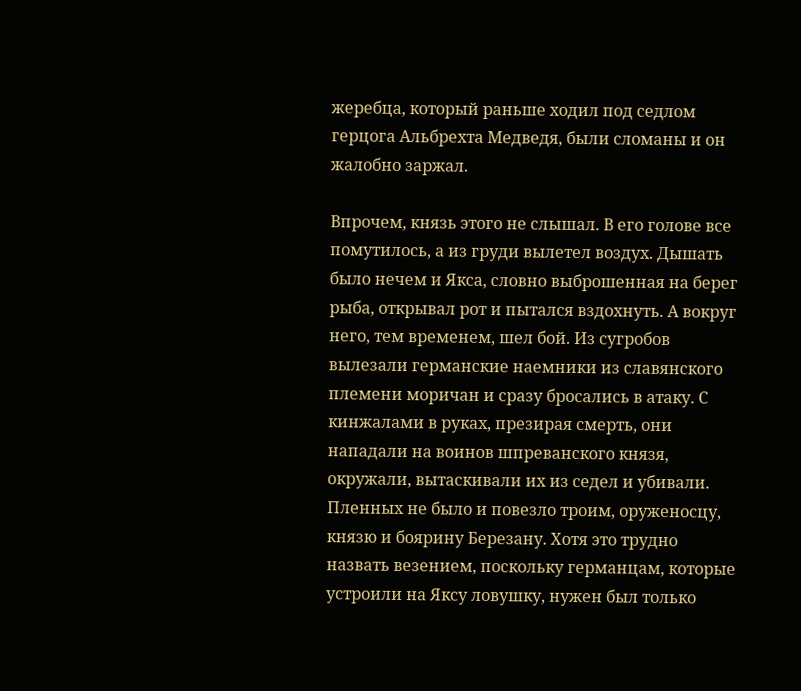жеребца, который раньше ходил под седлом герцога Альбрехта Медведя, были сломаны и он жалобно заржал.

Впрочем, князь этого не слышал. В его голове все помутилось, а из груди вылетел воздух. Дышать было нечем и Якса, словно выброшенная на берег рыба, открывал рот и пытался вздохнуть. А вокруг него, тем временем, шел бой. Из сугробов вылезали германские наемники из славянского племени моричан и сразу бросались в атаку. С кинжалами в руках, презирая смерть, они нападали на воинов шпреванского князя, окружали, вытаскивали их из седел и убивали. Пленных не было и повезло троим, оруженосцу, князю и боярину Березану. Хотя это трудно назвать везением, поскольку германцам, которые устроили на Яксу ловушку, нужен был только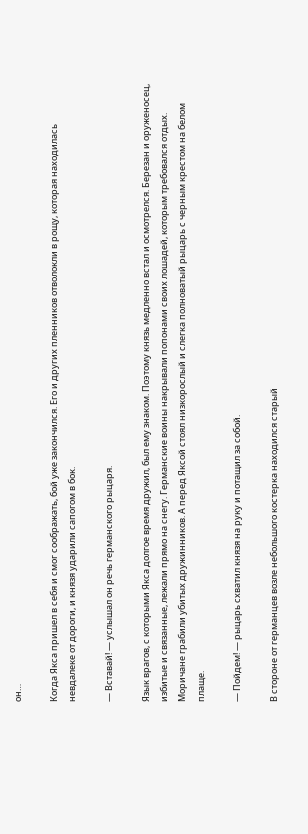он…

Когда Якса пришел в себя и смог соображать, бой уже закончился. Его и других пленников отволокли в рощу, которая находилась невдалеке от дороги, и князя ударили сапогом в бок.

— Вставай! — услышал он речь германского рыцаря.

Язык врагов, с которыми Якса долгое время дружил, был ему знаком. Поэтому князь медленно встал и осмотрелся. Березан и оруженосец, избитые и связанные, лежали прямо на снегу. Германские воины накрывали попонами своих лошадей, которым требовался отдых. Моричане грабили убитых дружинников. А перед Яксой стоял низкорослый и слегка полноватый рыцарь с черным крестом на белом плаще.

— Пойдем! — рыцарь схватил князя на руку и потащил за собой.

В стороне от германцев возле небольшого костерка находился старый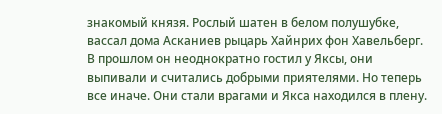знакомый князя. Рослый шатен в белом полушубке, вассал дома Асканиев рыцарь Хайнрих фон Хавельберг. В прошлом он неоднократно гостил у Яксы, они выпивали и считались добрыми приятелями. Но теперь все иначе. Они стали врагами и Якса находился в плену.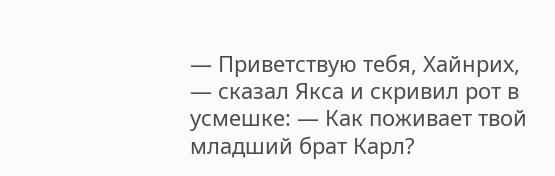— Приветствую тебя, Хайнрих, — сказал Якса и скривил рот в усмешке: — Как поживает твой младший брат Карл?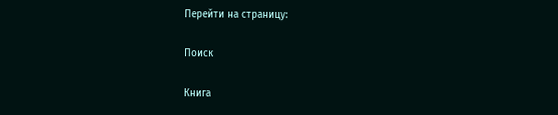Перейти на страницу:

Поиск

Книга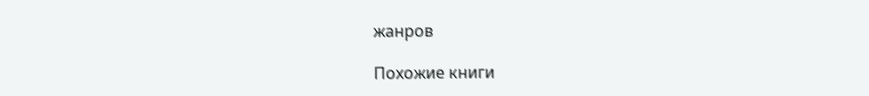жанров

Похожие книги